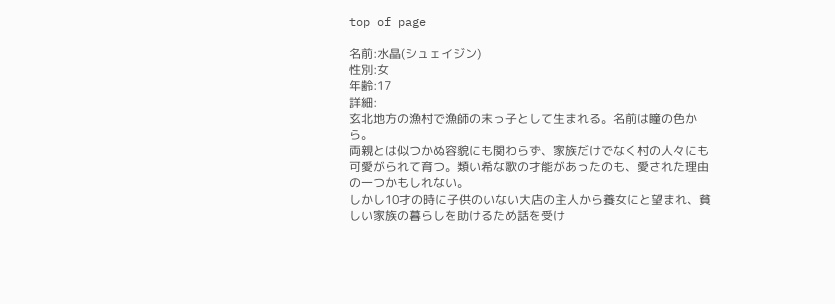top of page

名前:水晶(シュェイジン)
性別:女
年齢:17
詳細:
玄北地方の漁村で漁師の末っ子として生まれる。名前は瞳の色から。
両親とは似つかぬ容貌にも関わらず、家族だけでなく村の人々にも可愛がられて育つ。類い希な歌の才能があったのも、愛された理由の一つかもしれない。
しかし10才の時に子供のいない大店の主人から養女にと望まれ、貧しい家族の暮らしを助けるため話を受け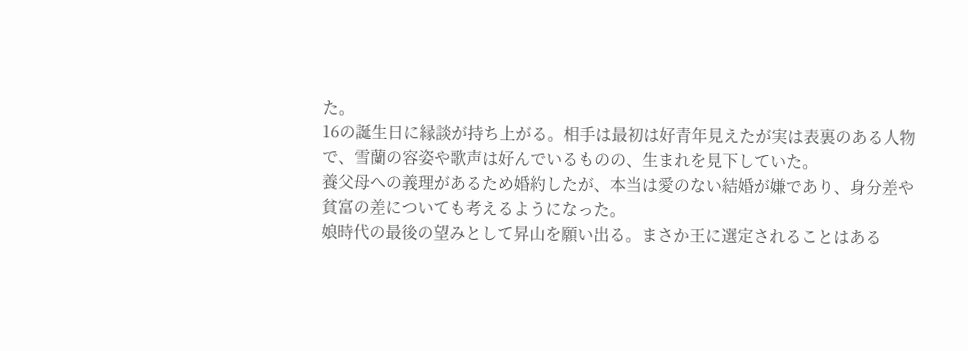た。
16の誕生日に縁談が持ち上がる。相手は最初は好青年見えたが実は表裏のある人物で、雪蘭の容姿や歌声は好んでいるものの、生まれを見下していた。
養父母への義理があるため婚約したが、本当は愛のない結婚が嫌であり、身分差や貧富の差についても考えるようになった。
娘時代の最後の望みとして昇山を願い出る。まさか王に選定されることはある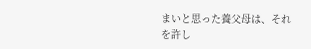まいと思った養父母は、それを許し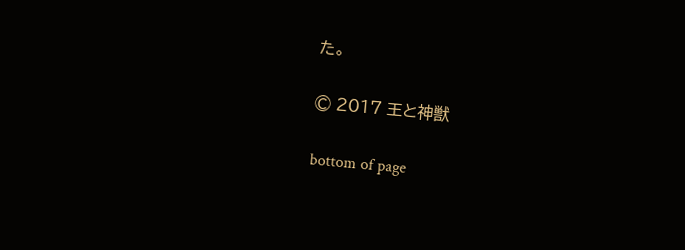た。

© 2017 王と神獣

bottom of page